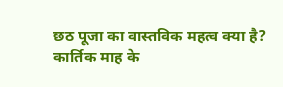छठ पूजा का वास्तविक महत्व क्या है?
कार्तिक माह के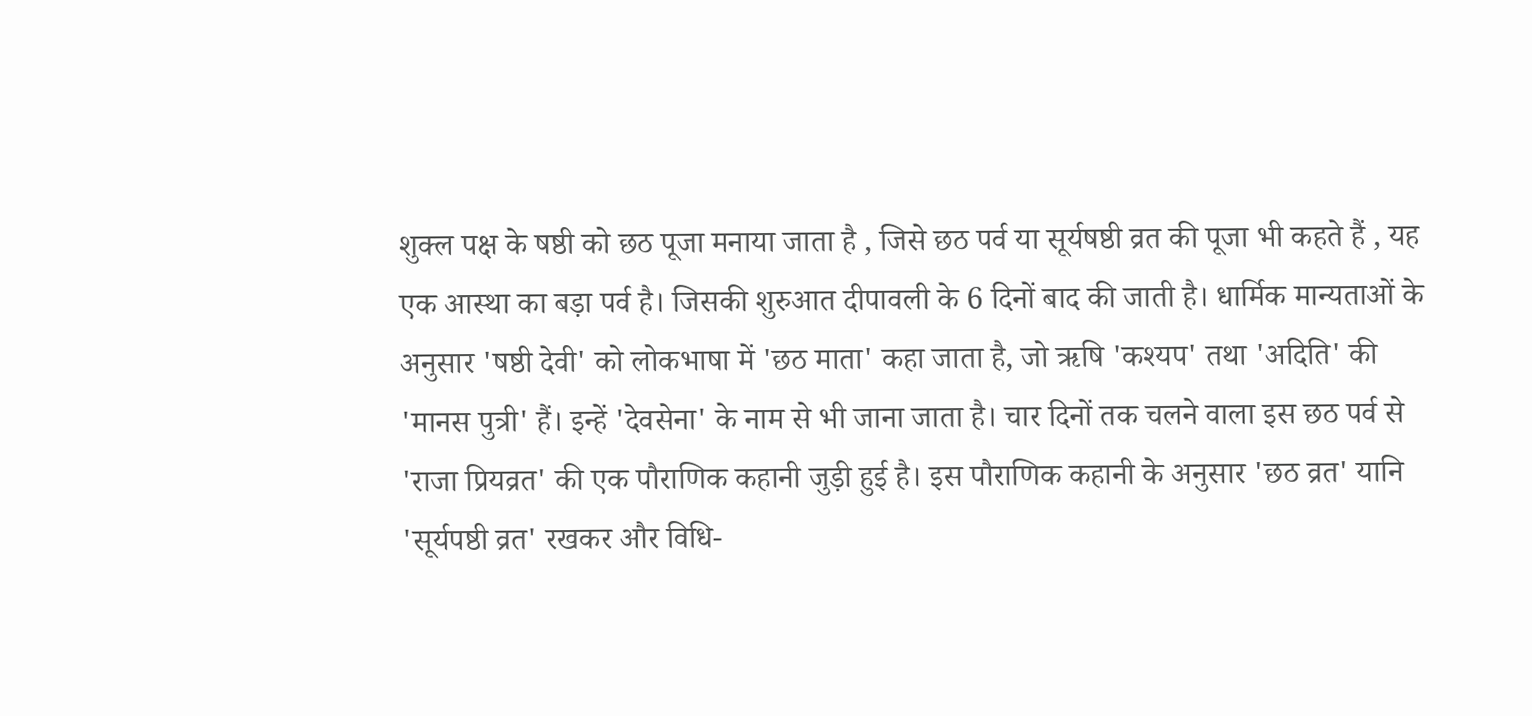शुक्ल पक्ष के षष्ठी को छठ पूजा मनाया जाता है , जिसे छठ पर्व या सूर्यषष्ठी व्रत की पूजा भी कहते हैं , यह एक आस्था का बड़ा पर्व है। जिसकी शुरुआत दीपावली के 6 दिनों बाद की जाती है। धार्मिक मान्यताओं के अनुसार 'षष्ठी देवी' को लोकभाषा में 'छठ माता' कहा जाता है, जो ऋषि 'कश्यप' तथा 'अदिति' की 'मानस पुत्री' हैं। इन्हें 'देवसेना' के नाम से भी जाना जाता है। चार दिनों तक चलने वाला इस छठ पर्व से 'राजा प्रियव्रत' की एक पौराणिक कहानी जुड़ी हुई है। इस पौराणिक कहानी के अनुसार 'छठ व्रत' यानि 'सूर्यपष्ठी व्रत' रखकर और विधि-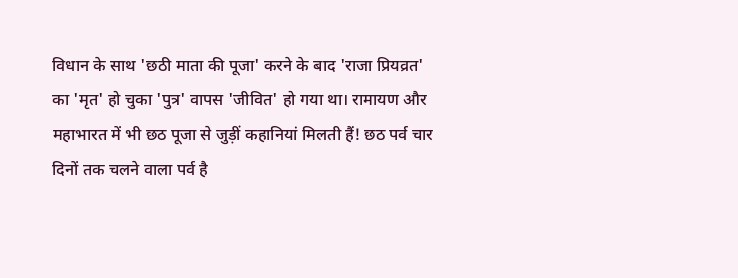विधान के साथ 'छठी माता की पूजा' करने के बाद 'राजा प्रियव्रत' का 'मृत' हो चुका 'पुत्र' वापस 'जीवित' हो गया था। रामायण और महाभारत में भी छठ पूजा से जुड़ीं कहानियां मिलती हैं! छठ पर्व चार दिनों तक चलने वाला पर्व है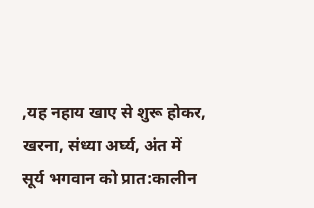,यह नहाय खाए से शुरू होकर, खरना, संध्या अर्घ्य, अंत में सूर्य भगवान को प्रात:कालीन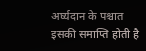अर्घ्यदान के पश्चात इसकी समाप्ति होती है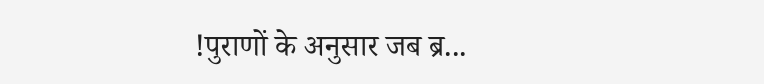!पुराणों के अनुसार जब ब्र...